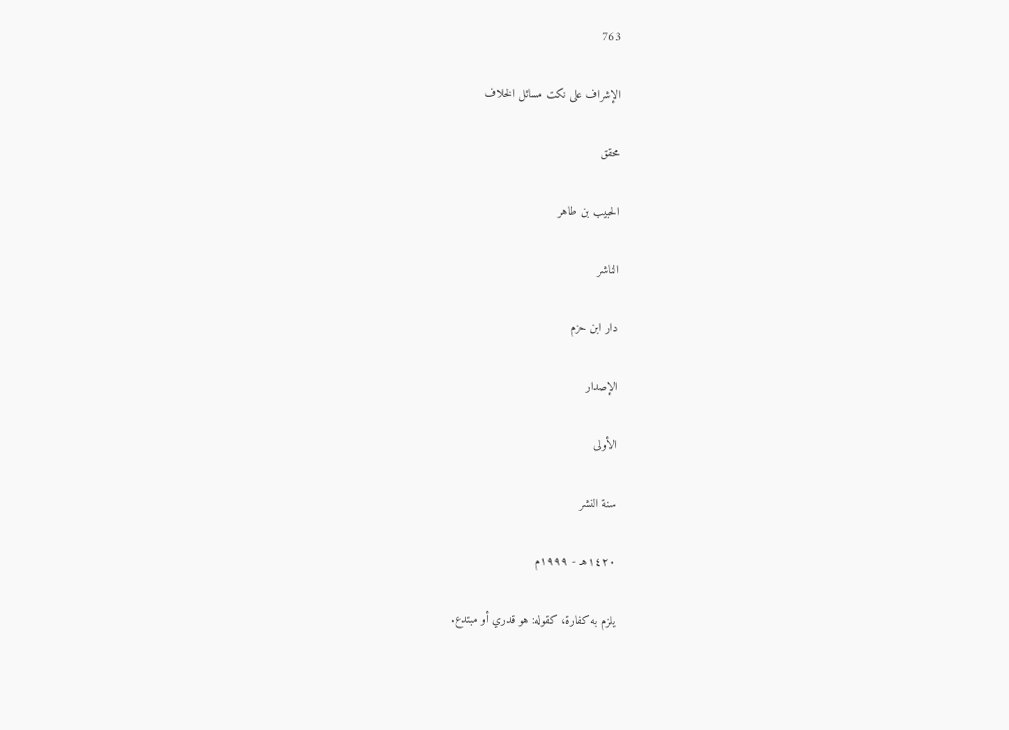763

الإشراف على نكت مسائل الخلاف

محقق

الحبيب بن طاهر

الناشر

دار ابن حزم

الإصدار

الأولى

سنة النشر

١٤٢٠هـ - ١٩٩٩م

يلزم به كفارة، كقوله: هو قدري أو مبتدع.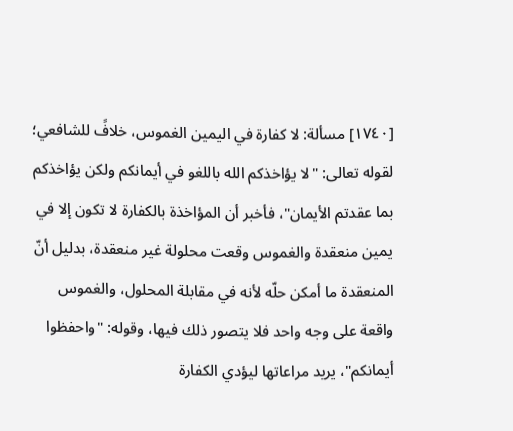[١٧٤٠] مسألة: لا كفارة في اليمين الغموس، خلافً للشافعي؛ لقوله تعالى: "لا يؤاخذكم الله باللغو في أيمانكم ولكن يؤاخذكم بما عقدتم الأيمان"، فأخبر أن المؤاخذة بالكفارة لا تكون إلا في يمين منعقدة والغموس وقعت محلولة غير منعقدة، بدليل أنّ المنعقدة ما أمكن حلّه لأنه في مقابلة المحلول، والغموس واقعة على وجه واحد فلا يتصور ذلك فيها، وقوله: "واحفظوا أيمانكم"، يريد مراعاتها ليؤدي الكفارة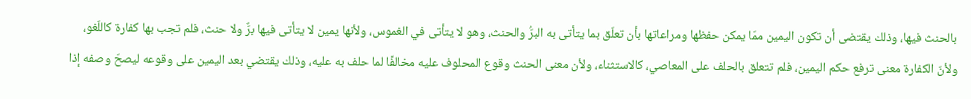بالحنث فيها، وذلك يقتضى أن تكون اليمين ممّا يمكن حفظها ومراعاتها بأن تعلّق بما يتأتى به البرُّ والحنث، وهو لا يتأتى في الغموس، ولأنها يمين لا يتأتى فيها برٌّ ولا حنث، فلم تجب بها كفارة كاللّغو، ولأنّ الكفارة معنى ترفع حكم اليمين، فلم تتعلق بالحلف على المعاصي، كالاستثناء، ولأن معنى الحنث وقوع المحلوف عليه مخالفًا لما حلف به عليه، وذلك يقتضي بعد اليمين على وقوعه ليصحّ وصفه إذا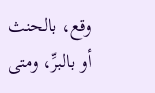وقع، بالحنث أو بالبرِّ، ومتى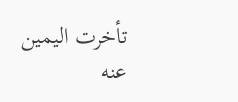تأخرت اليمين عنه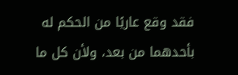فقد وقع عاريًا من الحكم له بأحدهما من بعد، ولأن كل ما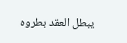يبطل العقد بطروه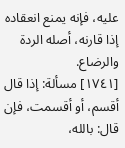عليه، فإنه يمنع انعقاده إذا قارنه، أصله الردة والرضاع.
[١٧٤١] مسألة: إذا قال أقسم، أو أقسمت، فإن قال: بالله،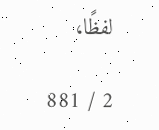لفظًا،

2 / 881